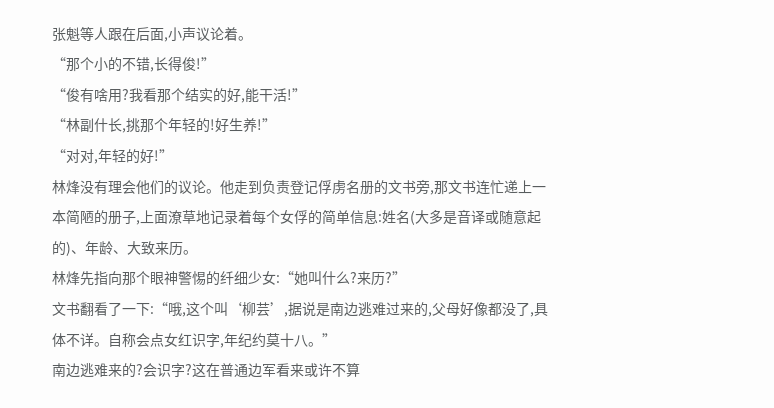张魁等人跟在后面,小声议论着。
“那个小的不错,长得俊!”
“俊有啥用?我看那个结实的好,能干活!”
“林副什长,挑那个年轻的!好生养!”
“对对,年轻的好!”
林烽没有理会他们的议论。他走到负责登记俘虏名册的文书旁,那文书连忙递上一本简陋的册子,上面潦草地记录着每个女俘的简单信息:姓名(大多是音译或随意起的)、年龄、大致来历。
林烽先指向那个眼神警惕的纤细少女:“她叫什么?来历?”
文书翻看了一下:“哦,这个叫‘柳芸’,据说是南边逃难过来的,父母好像都没了,具体不详。自称会点女红识字,年纪约莫十八。”
南边逃难来的?会识字?这在普通边军看来或许不算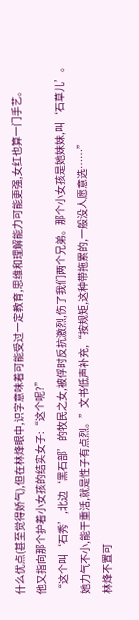什么优点(甚至觉得娇气),但在林烽眼中,识字意味着可能受过一定教育,思维和理解能力可能更强,女红也算一门手艺。
他又指向那个护着小女孩的结实女子:“这个呢?”
“这个叫‘石秀’,北边‘黑石部’的牧民之女,被俘时反抗激烈,伤了我们两个兄弟。那个小女孩是她妹妹,叫‘石草儿’。她力气不小,能干重活,就是性子有点烈。”文书低声补充,“按规矩,这种带拖累的,一般没人愿意选……”
林烽不置可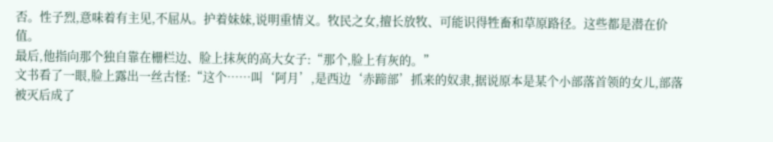否。性子烈,意味着有主见,不屈从。护着妹妹,说明重情义。牧民之女,擅长放牧、可能识得牲畜和草原路径。这些都是潜在价值。
最后,他指向那个独自靠在栅栏边、脸上抹灰的高大女子:“那个,脸上有灰的。”
文书看了一眼,脸上露出一丝古怪:“这个……叫‘阿月’,是西边‘赤蹄部’抓来的奴隶,据说原本是某个小部落首领的女儿,部落被灭后成了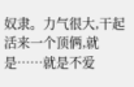奴隶。力气很大,干起活来一个顶俩,就是……就是不爱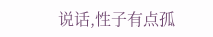说话,性子有点孤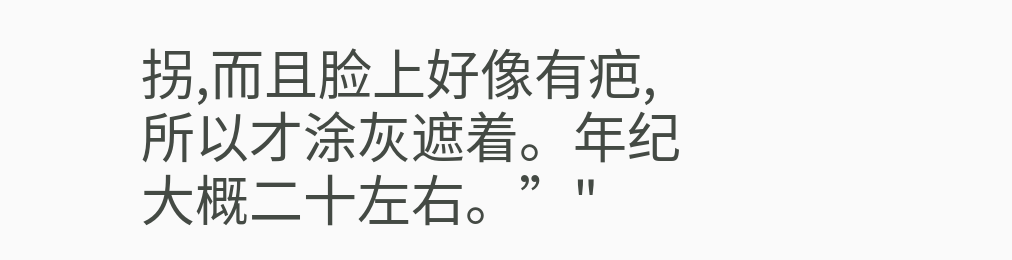拐,而且脸上好像有疤,所以才涂灰遮着。年纪大概二十左右。”"